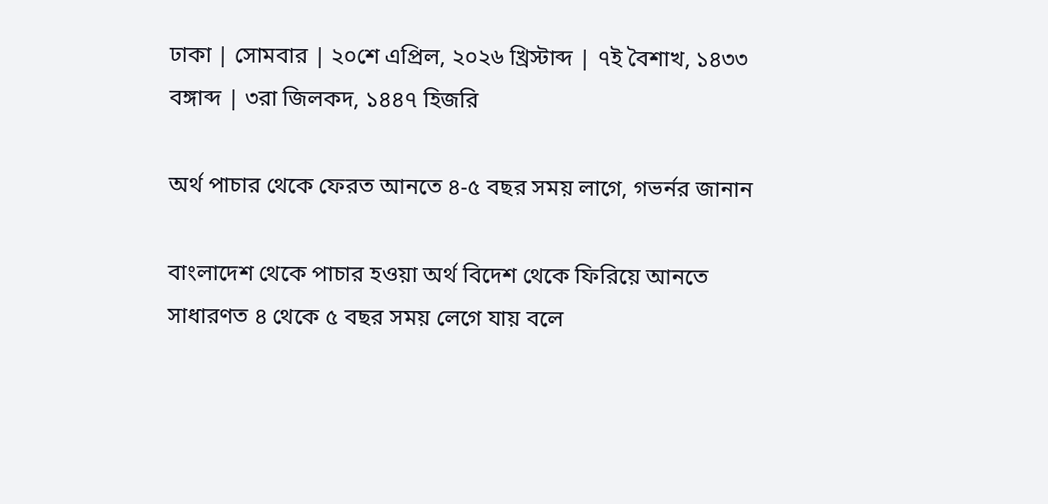ঢাকা | সোমবার | ২০শে এপ্রিল, ২০২৬ খ্রিস্টাব্দ | ৭ই বৈশাখ, ১৪৩৩ বঙ্গাব্দ | ৩রা জিলকদ, ১৪৪৭ হিজরি

অর্থ পাচার থেকে ফেরত আনতে ৪-৫ বছর সময় লাগে, গভর্নর জানান

বাংলাদেশ থেকে পাচার হওয়া অর্থ বিদেশ থেকে ফিরিয়ে আনতে সাধারণত ৪ থেকে ৫ বছর সময় লেগে যায় বলে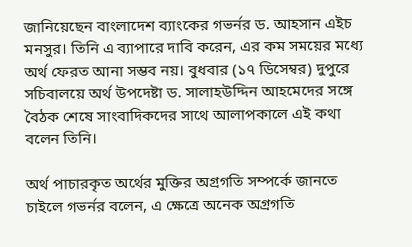জানিয়েছেন বাংলাদেশ ব্যাংকের গভর্নর ড. আহসান এইচ মনসুর। তিনি এ ব্যাপারে দাবি করেন, এর কম সময়ের মধ্যে অর্থ ফেরত আনা সম্ভব নয়। বুধবার (১৭ ডিসেম্বর) দুপুরে সচিবালয়ে অর্থ উপদেষ্টা ড. সালাহউদ্দিন আহমেদের সঙ্গে বৈঠক শেষে সাংবাদিকদের সাথে আলাপকালে এই কথা বলেন তিনি।

অর্থ পাচারকৃত অর্থের মুক্তির অগ্রগতি সম্পর্কে জানতে চাইলে গভর্নর বলেন, এ ক্ষেত্রে অনেক অগ্রগতি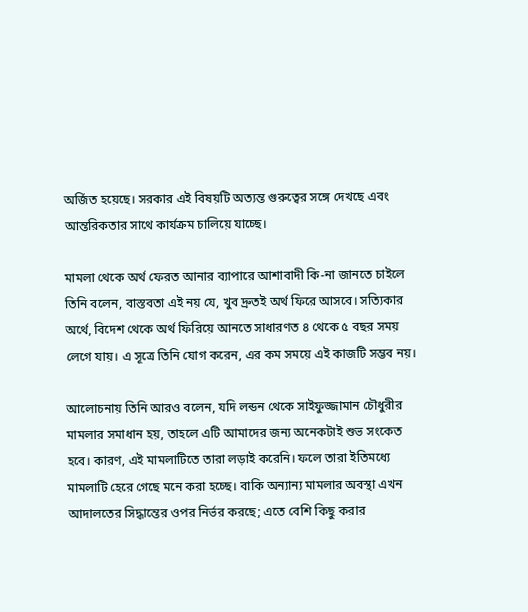অর্জিত হয়েছে। সরকার এই বিষয়টি অত্যন্ত গুরুত্বের সঙ্গে দেখছে এবং আন্তরিকতার সাথে কার্যক্রম চালিয়ে যাচ্ছে।

মামলা থেকে অর্থ ফেরত আনার ব্যাপারে আশাবাদী কি-না জানতে চাইলে তিনি বলেন, বাস্তবতা এই নয় যে, খুব দ্রুতই অর্থ ফিরে আসবে। সত্যিকার অর্থে, বিদেশ থেকে অর্থ ফিরিয়ে আনতে সাধারণত ৪ থেকে ৫ বছর সময় লেগে যায়। এ সূত্রে তিনি যোগ করেন, এর কম সময়ে এই কাজটি সম্ভব নয়।

আলোচনায় তিনি আরও বলেন, যদি লন্ডন থেকে সাইফুজ্জামান চৌধুরীর মামলার সমাধান হয়, তাহলে এটি আমাদের জন্য অনেকটাই শুভ সংকেত হবে। কারণ, এই মামলাটিতে তারা লড়াই করেনি। ফলে তারা ইতিমধ্যে মামলাটি হেরে গেছে মনে করা হচ্ছে। বাকি অন্যান্য মামলার অবস্থা এখন আদালতের সিদ্ধান্তের ওপর নির্ভর করছে; এতে বেশি কিছু করার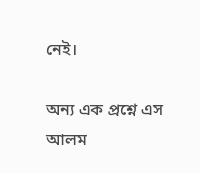নেই।

অন্য এক প্রশ্নে এস আলম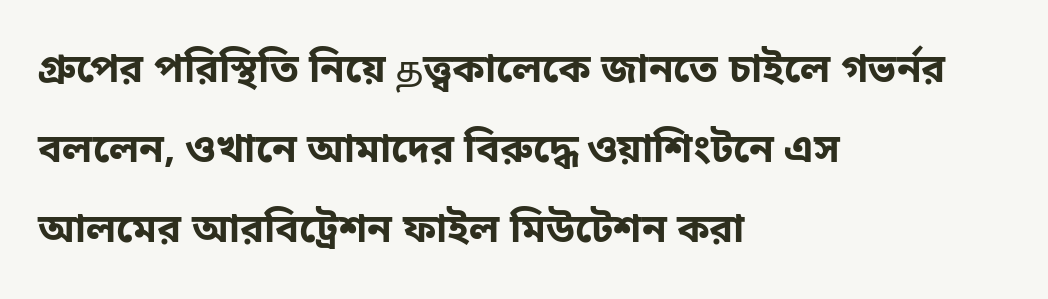গ্রুপের পরিস্থিতি নিয়ে தত্ত্বকালেকে জানতে চাইলে গভর্নর বললেন, ওখানে আমাদের বিরুদ্ধে ওয়াশিংটনে এস আলমের আরবিট্রেশন ফাইল মিউটেশন করা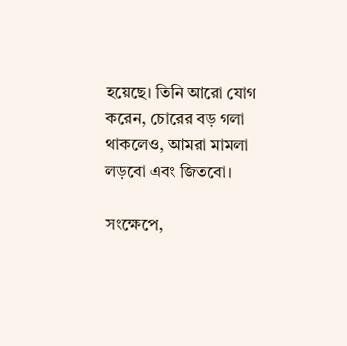হয়েছে। তিনি আরো যোগ করেন, চোরের বড় গলা থাকলেও, আমরা মামলা লড়বো এবং জিতবো।

সংক্ষেপে,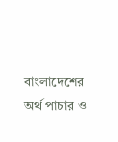বাংলাদেশের অর্থ পাচার ও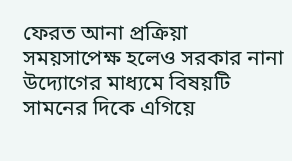ফেরত আনা প্রক্রিয়া সময়সাপেক্ষ হলেও সরকার নানা উদ্যোগের মাধ্যমে বিষয়টি সামনের দিকে এগিয়ে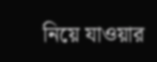নিয়ে যাওয়ার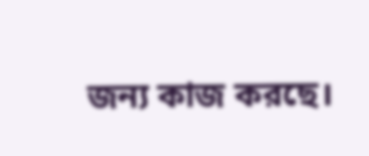জন্য কাজ করছে।